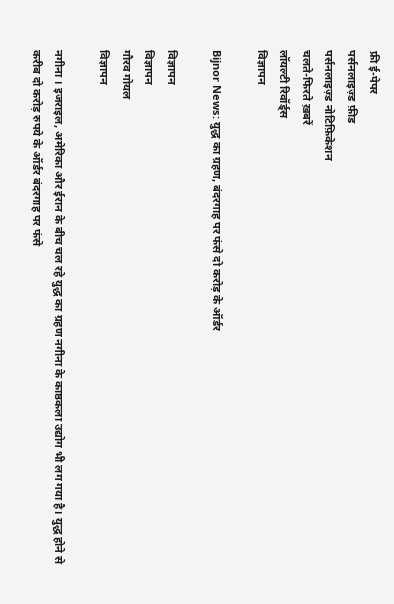फ्री ई-पेपर
पर्सनलाइज़्ड फ़ीड
पर्सनलाइज़्ड नोटिफ़िकेशन
चलते-फिरते ख़बरें
लॉयल्टी रिवॉर्ड्स
विज्ञापन

Bijnor News: युद्ध का ग्रहण, बंदरगाह पर फंसे दो करोड़ के ऑर्डर

विज्ञापन
विज्ञापन
गौरव गोयल
विज्ञापन

नगीना । इजराइल, अमेरिका और ईरान के बीच चल रहे युद्ध का ग्रहण नगीना के काष्ठकला उद्योग भी लग गया है। युद्ध होने से करीब दो करोड़ रुपये के ऑर्डर बंदरगाह पर फंसे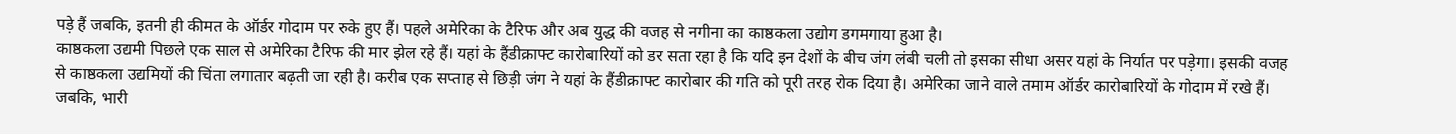पड़े हैं जबकि, इतनी ही कीमत के ऑर्डर गोदाम पर रुके हुए हैं। पहले अमेरिका के टैरिफ और अब युद्ध की वजह से नगीना का काष्ठकला उद्योग डगमगाया हुआ है।
काष्ठकला उद्यमी पिछले एक साल से अमेरिका टैरिफ की मार झेल रहे हैं। यहां के हैंडीक्राफ्ट कारोबारियों को डर सता रहा है कि यदि इन देशों के बीच जंग लंबी चली तो इसका सीधा असर यहां के निर्यात पर पड़ेगा। इसकी वजह से काष्ठकला उद्यमियों की चिंता लगातार बढ़ती जा रही है। करीब एक सप्ताह से छिड़ी जंग ने यहां के हैंडीक्राफ्ट कारोबार की गति को पूरी तरह रोक दिया है। अमेरिका जाने वाले तमाम ऑर्डर कारोबारियों के गोदाम में रखे हैं। जबकि, भारी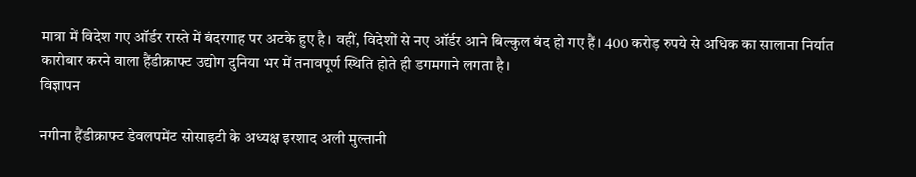मात्रा में विदेश गए ऑर्डर रास्ते में बंदरगाह पर अटके हुए है। वहीं, विदेशों से नए ऑर्डर आने बिल्कुल बंद हो गए हैं। 400 करोड़ रुपये से अधिक का सालाना निर्यात कारोबार करने वाला हैंडीक्राफ्ट उद्योग दुनिया भर में तनावपूर्ण स्थिति होते ही डगमगाने लगता है।
विज्ञापन

नगीना हैंडीक्राफ्ट डेवलपमेंट सोसाइटी के अध्यक्ष इरशाद अली मुल्तानी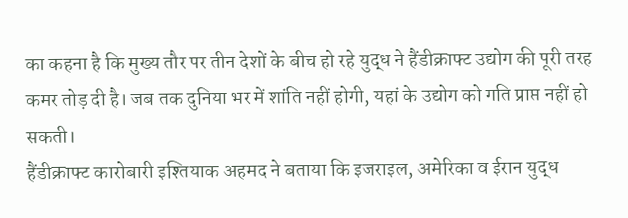का कहना है कि मुख्य तौर पर तीन देशों के बीच हो रहे युद्ध ने हैंडीक्राफ्ट उद्योग की पूरी तरह कमर तोड़ दी है। जब तक दुनिया भर में शांति नहीं होगी, यहां के उद्योग को गति प्राप्त नहीं हो सकती।
हैंडीक्राफ्ट कारोबारी इश्तियाक अहमद ने बताया कि इजराइल, अमेरिका व ईरान युद्ध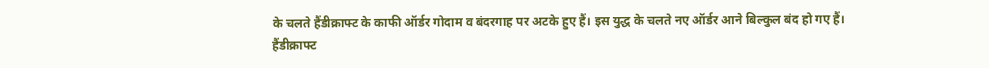के चलते हैंडीक्राफ्ट के काफी ऑर्डर गोदाम व बंदरगाह पर अटके हुए हैं। इस युद्ध के चलते नए ऑर्डर आने बिल्कुल बंद हो गए हैं।
हैंडीक्राफ्ट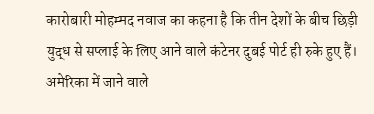कारोबारी मोहम्मद नवाज का कहना है कि तीन देशों के बीच छिड़ी युद्ध से सप्लाई के लिए आने वाले कंटेनर दुबई पोर्ट ही रुके हुए हैं। अमेरिका में जाने वाले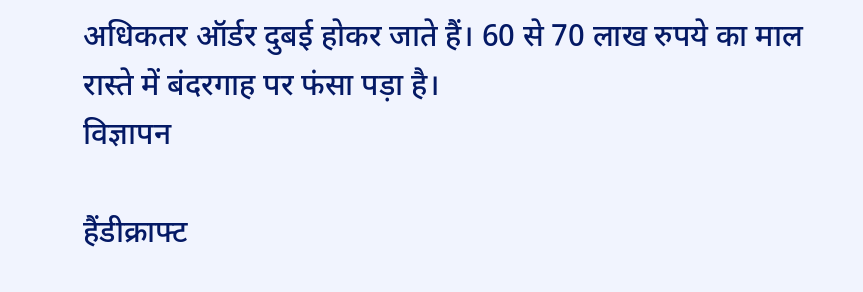अधिकतर ऑर्डर दुबई होकर जाते हैं। 60 से 70 लाख रुपये का माल रास्ते में बंदरगाह पर फंसा पड़ा है।
विज्ञापन

हैंडीक्राफ्ट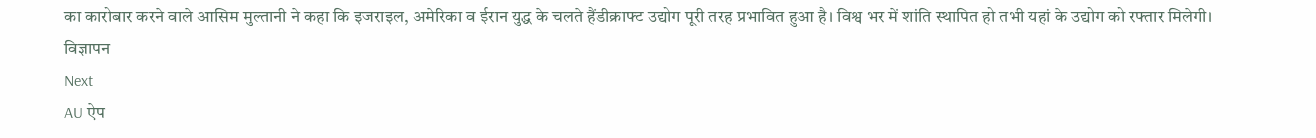का कारोबार करने वाले आसिम मुल्तानी ने कहा कि इजराइल, अमेरिका व ईरान युद्ध के चलते हैंडीक्राफ्ट उद्योग पूरी तरह प्रभावित हुआ है। विश्व भर में शांति स्थापित हो तभी यहां के उद्योग को रफ्तार मिलेगी।
विज्ञापन
Next
AU ऐप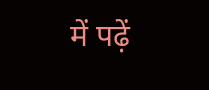में पढ़ें